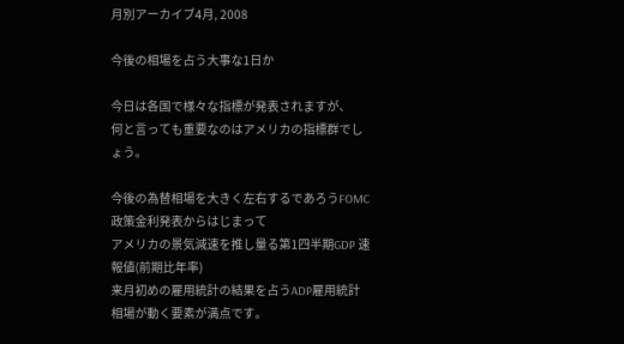月別アーカイブ4月, 2008

今後の相場を占う大事な1日か

今日は各国で様々な指標が発表されますが、
何と言っても重要なのはアメリカの指標群でしょう。

今後の為替相場を大きく左右するであろうFOMC政策金利発表からはじまって
アメリカの景気減速を推し量る第1四半期GDP 速報値(前期比年率)
来月初めの雇用統計の結果を占うADP雇用統計
相場が動く要素が満点です。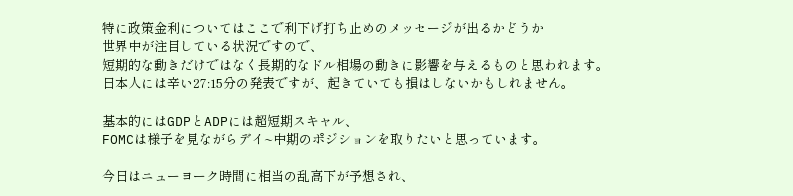特に政策金利についてはここで利下げ打ち止めのメッセージが出るかどうか
世界中が注目している状況ですので、
短期的な動きだけではなく長期的なドル相場の動きに影響を与えるものと思われます。
日本人には辛い27:15分の発表ですが、起きていても損はしないかもしれません。

基本的にはGDPとADPには超短期スキャル、
FOMCは様子を見ながらデイ~中期のポジションを取りたいと思っています。

今日はニューヨーク時間に相当の乱高下が予想され、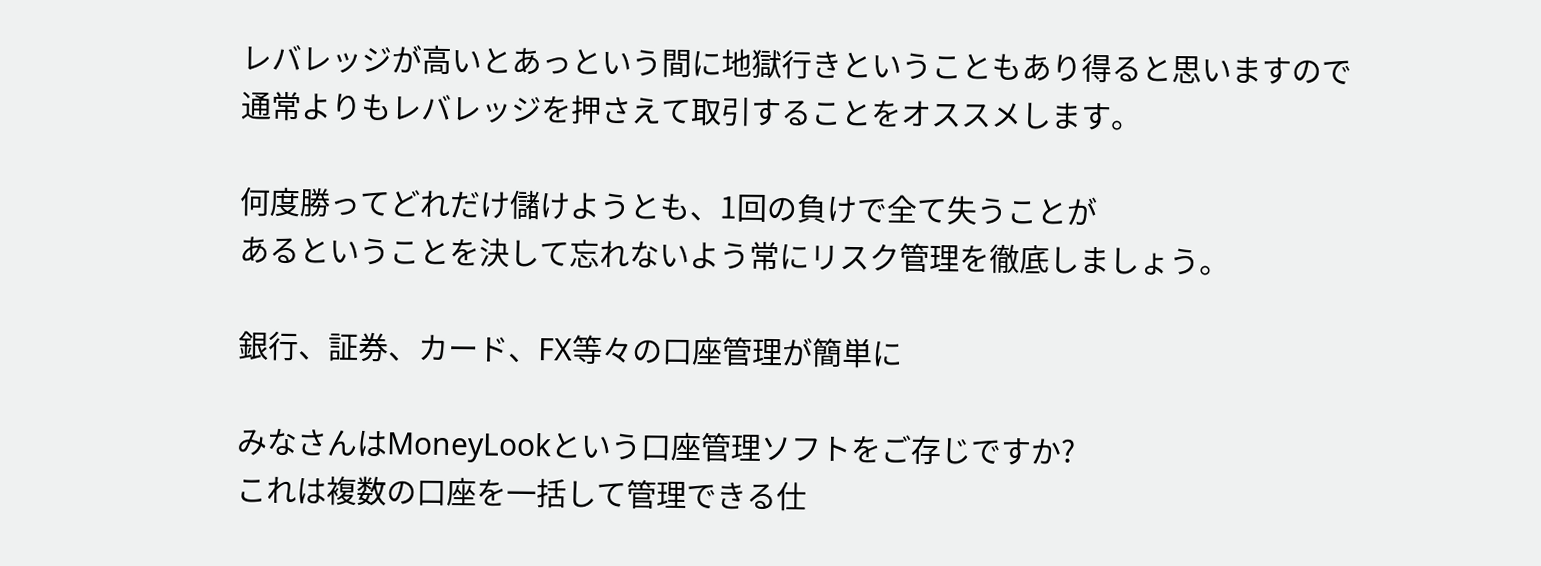レバレッジが高いとあっという間に地獄行きということもあり得ると思いますので
通常よりもレバレッジを押さえて取引することをオススメします。

何度勝ってどれだけ儲けようとも、1回の負けで全て失うことが
あるということを決して忘れないよう常にリスク管理を徹底しましょう。

銀行、証券、カード、FX等々の口座管理が簡単に

みなさんはMoneyLookという口座管理ソフトをご存じですか?
これは複数の口座を一括して管理できる仕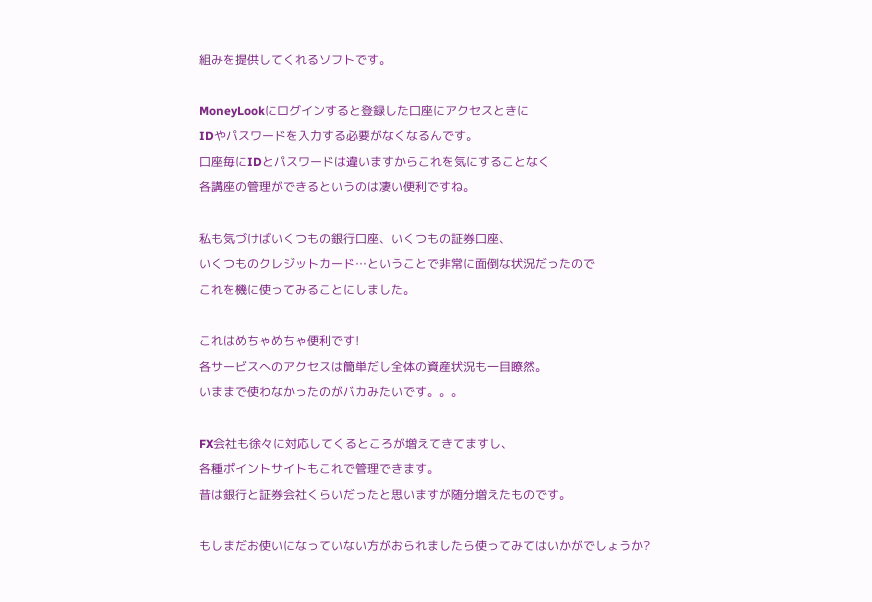組みを提供してくれるソフトです。

MoneyLookにログインすると登録した口座にアクセスときに
IDやパスワードを入力する必要がなくなるんです。
口座毎にIDとパスワードは違いますからこれを気にすることなく
各講座の管理ができるというのは凄い便利ですね。

私も気づけばいくつもの銀行口座、いくつもの証券口座、
いくつものクレジットカード…ということで非常に面倒な状況だったので
これを機に使ってみることにしました。

これはめちゃめちゃ便利です!
各サービスへのアクセスは簡単だし全体の資産状況も一目瞭然。
いままで使わなかったのがバカみたいです。。。

FX会社も徐々に対応してくるところが増えてきてますし、
各種ポイントサイトもこれで管理できます。
昔は銀行と証券会社くらいだったと思いますが随分増えたものです。

もしまだお使いになっていない方がおられましたら使ってみてはいかがでしょうか?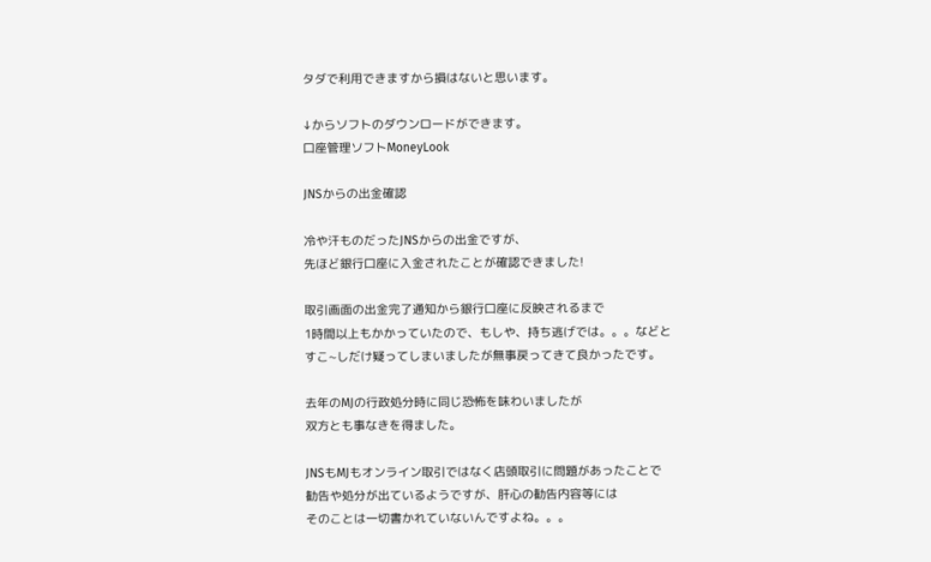タダで利用できますから損はないと思います。

↓からソフトのダウンロードができます。
口座管理ソフトMoneyLook

JNSからの出金確認

冷や汗ものだったJNSからの出金ですが、
先ほど銀行口座に入金されたことが確認できました!

取引画面の出金完了通知から銀行口座に反映されるまで
1時間以上もかかっていたので、もしや、持ち逃げでは。。。などと
すこ~しだけ疑ってしまいましたが無事戻ってきて良かったです。

去年のMJの行政処分時に同じ恐怖を味わいましたが
双方とも事なきを得ました。

JNSもMJもオンライン取引ではなく店頭取引に問題があったことで
勧告や処分が出ているようですが、肝心の勧告内容等には
そのことは一切書かれていないんですよね。。。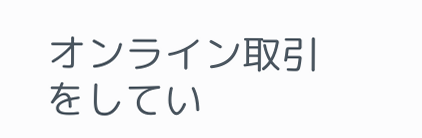オンライン取引をしてい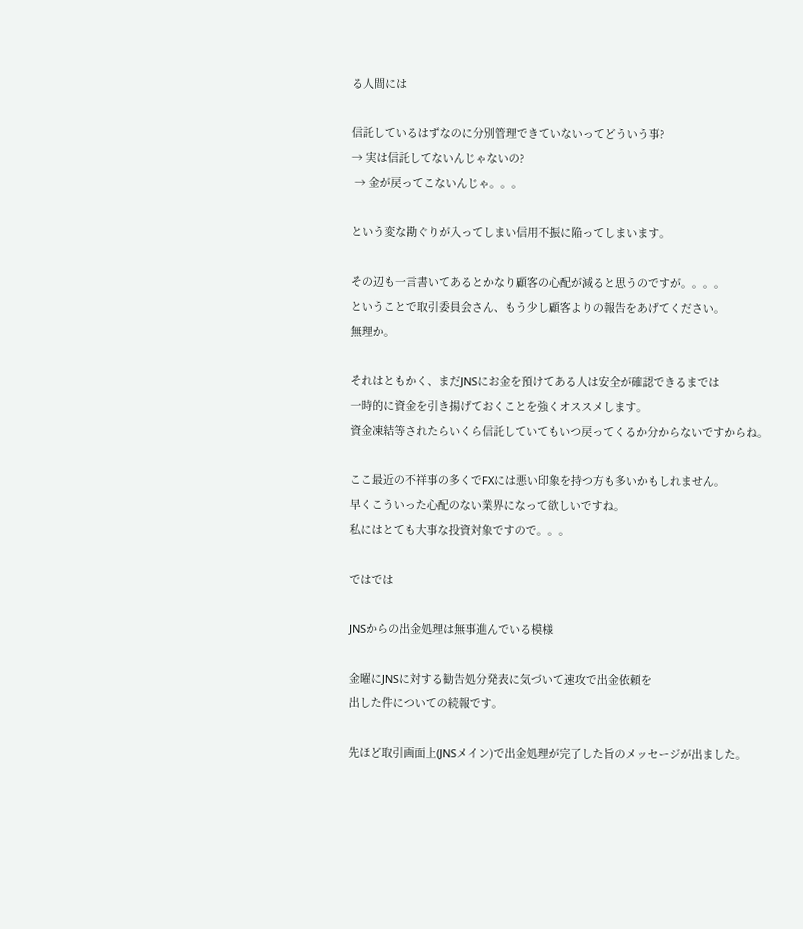る人間には

信託しているはずなのに分別管理できていないってどういう事?
→ 実は信託してないんじゃないの?
 → 金が戻ってこないんじゃ。。。

という変な勘ぐりが入ってしまい信用不振に陥ってしまいます。

その辺も一言書いてあるとかなり顧客の心配が減ると思うのですが。。。。
ということで取引委員会さん、もう少し顧客よりの報告をあげてください。
無理か。

それはともかく、まだJNSにお金を預けてある人は安全が確認できるまでは
一時的に資金を引き揚げておくことを強くオススメします。
資金凍結等されたらいくら信託していてもいつ戻ってくるか分からないですからね。

ここ最近の不祥事の多くでFXには悪い印象を持つ方も多いかもしれません。
早くこういった心配のない業界になって欲しいですね。
私にはとても大事な投資対象ですので。。。

ではでは

JNSからの出金処理は無事進んでいる模様

金曜にJNSに対する勧告処分発表に気づいて速攻で出金依頼を
出した件についての続報です。

先ほど取引画面上(JNSメイン)で出金処理が完了した旨のメッセージが出ました。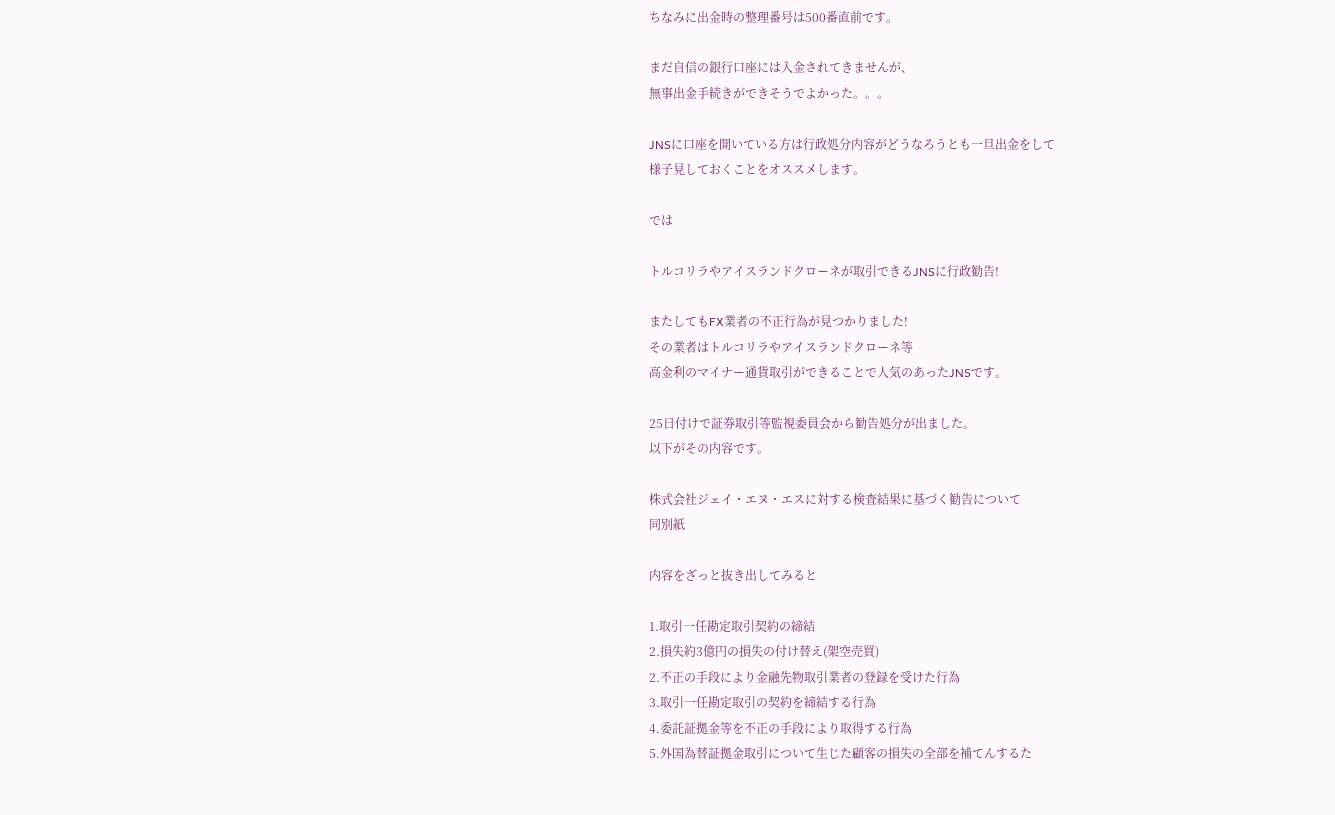ちなみに出金時の整理番号は500番直前です。

まだ自信の銀行口座には入金されてきませんが、
無事出金手続きができそうでよかった。。。

JNSに口座を開いている方は行政処分内容がどうなろうとも一旦出金をして
様子見しておくことをオススメします。

では

トルコリラやアイスランドクローネが取引できるJNSに行政勧告!

またしてもFX業者の不正行為が見つかりました!
その業者はトルコリラやアイスランドクローネ等
高金利のマイナー通貨取引ができることで人気のあったJNSです。

25日付けで証券取引等監視委員会から勧告処分が出ました。
以下がその内容です。

株式会社ジェイ・エヌ・エスに対する検査結果に基づく勧告について
同別紙

内容をざっと抜き出してみると

1.取引一任勘定取引契約の締結
2.損失約3億円の損失の付け替え(架空売買)
2.不正の手段により金融先物取引業者の登録を受けた行為
3.取引一任勘定取引の契約を締結する行為
4.委託証拠金等を不正の手段により取得する行為
5.外国為替証拠金取引について生じた顧客の損失の全部を補てんするた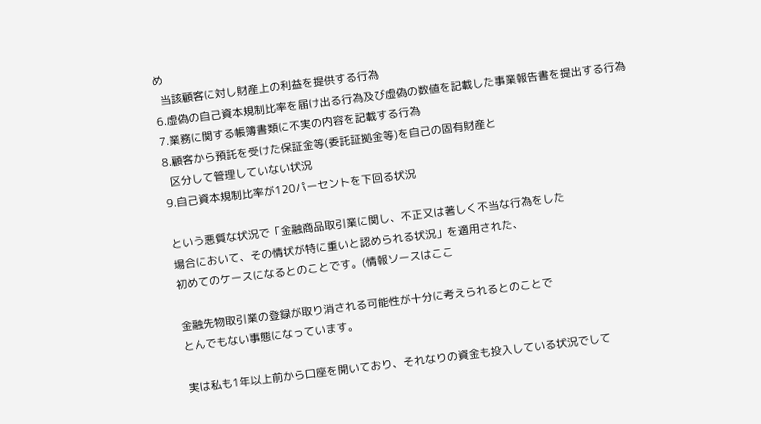め
  当該顧客に対し財産上の利益を提供する行為
6.虚偽の自己資本規制比率を届け出る行為及び虚偽の数値を記載した事業報告書を提出する行為
7.業務に関する帳簿書類に不実の内容を記載する行為
8.顧客から預託を受けた保証金等(委託証拠金等)を自己の固有財産と
  区分して管理していない状況
9.自己資本規制比率が120パーセントを下回る状況

という悪質な状況で「金融商品取引業に関し、不正又は著しく不当な行為をした
場合において、その情状が特に重いと認められる状況」を適用された、
初めてのケースになるとのことです。(情報ソースはここ

金融先物取引業の登録が取り消される可能性が十分に考えられるとのことで
とんでもない事態になっています。

実は私も1年以上前から口座を開いており、それなりの資金も投入している状況でして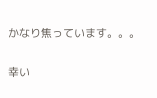かなり焦っています。。。

幸い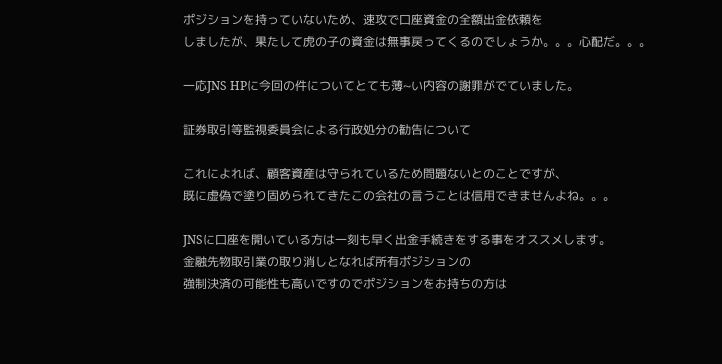ポジションを持っていないため、速攻で口座資金の全額出金依頼を
しましたが、果たして虎の子の資金は無事戻ってくるのでしょうか。。。心配だ。。。

一応JNS HPに今回の件についてとても薄~い内容の謝罪がでていました。

証券取引等監視委員会による行政処分の勧告について

これによれば、顧客資産は守られているため問題ないとのことですが、
既に虚偽で塗り固められてきたこの会社の言うことは信用できませんよね。。。

JNSに口座を開いている方は一刻も早く出金手続きをする事をオススメします。
金融先物取引業の取り消しとなれば所有ポジションの
強制決済の可能性も高いですのでポジションをお持ちの方は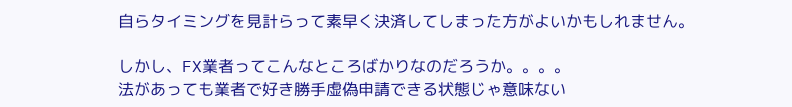自らタイミングを見計らって素早く決済してしまった方がよいかもしれません。

しかし、FX業者ってこんなところばかりなのだろうか。。。。
法があっても業者で好き勝手虚偽申請できる状態じゃ意味ない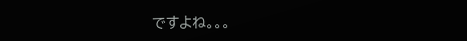ですよね。。。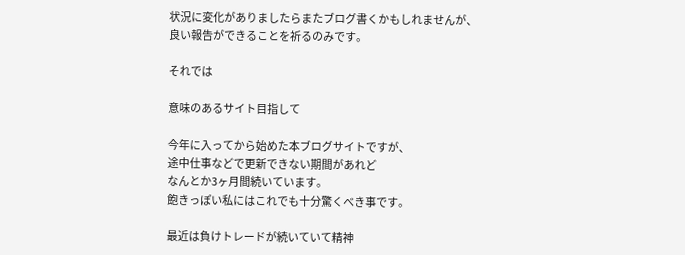状況に変化がありましたらまたブログ書くかもしれませんが、
良い報告ができることを祈るのみです。

それでは

意味のあるサイト目指して

今年に入ってから始めた本ブログサイトですが、
途中仕事などで更新できない期間があれど
なんとか3ヶ月間続いています。
飽きっぽい私にはこれでも十分驚くべき事です。

最近は負けトレードが続いていて精神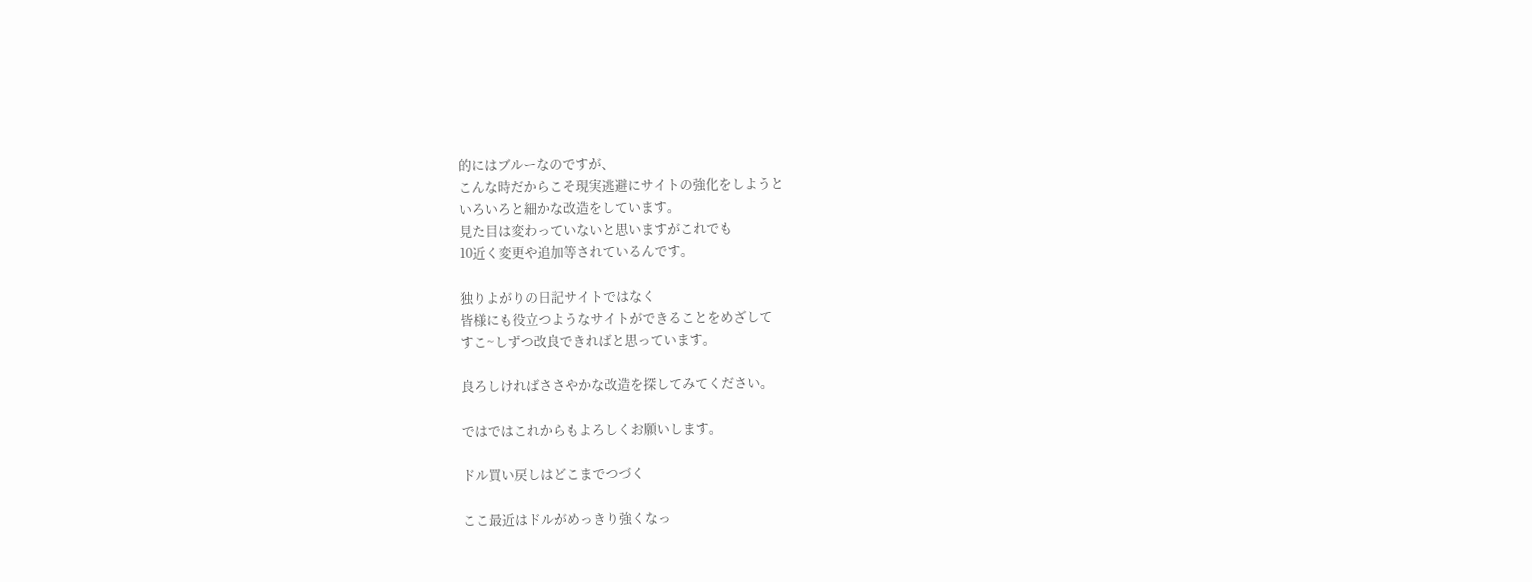的にはブルーなのですが、
こんな時だからこそ現実逃避にサイトの強化をしようと
いろいろと細かな改造をしています。
見た目は変わっていないと思いますがこれでも
10近く変更や追加等されているんです。

独りよがりの日記サイトではなく
皆様にも役立つようなサイトができることをめざして
すこ~しずつ改良できればと思っています。

良ろしければささやかな改造を探してみてください。

ではではこれからもよろしくお願いします。

ドル買い戻しはどこまでつづく

ここ最近はドルがめっきり強くなっ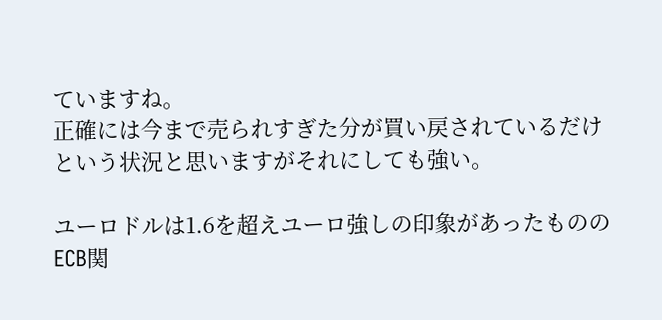ていますね。
正確には今まで売られすぎた分が買い戻されているだけ
という状況と思いますがそれにしても強い。

ユーロドルは1.6を超えユーロ強しの印象があったものの
ECB関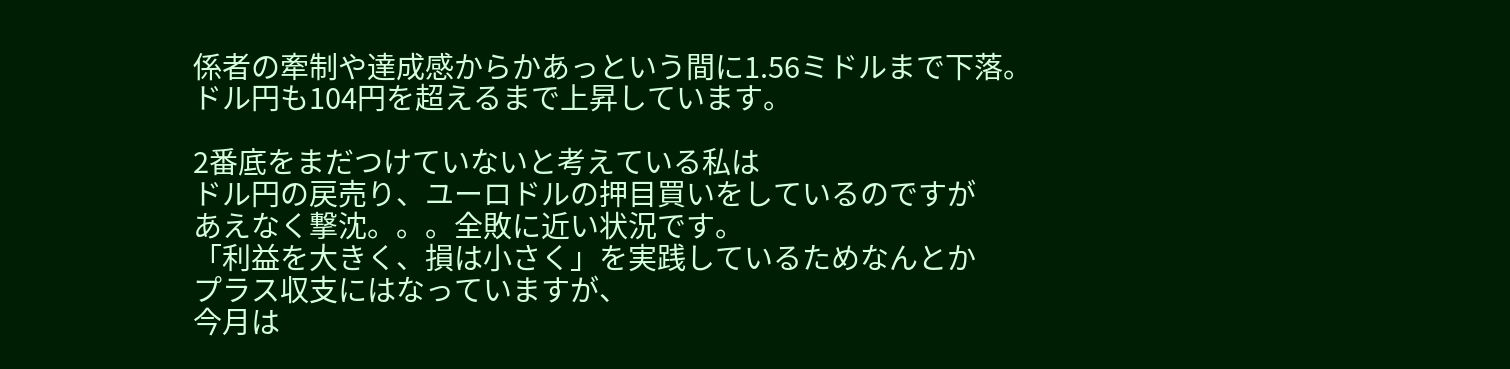係者の牽制や達成感からかあっという間に1.56ミドルまで下落。
ドル円も104円を超えるまで上昇しています。

2番底をまだつけていないと考えている私は
ドル円の戻売り、ユーロドルの押目買いをしているのですが
あえなく撃沈。。。全敗に近い状況です。
「利益を大きく、損は小さく」を実践しているためなんとか
プラス収支にはなっていますが、
今月は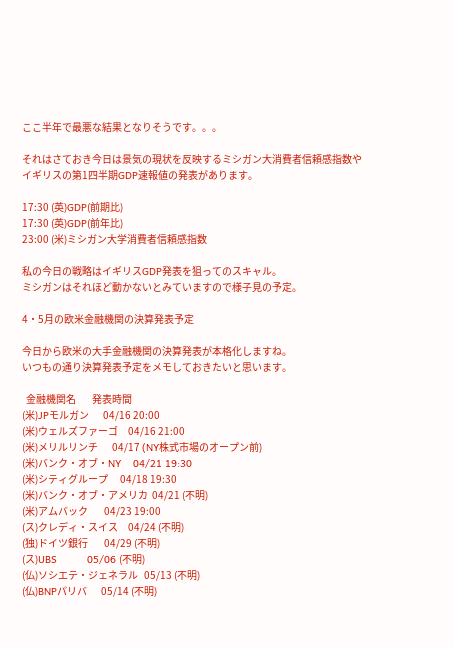ここ半年で最悪な結果となりそうです。。。

それはさておき今日は景気の現状を反映するミシガン大消費者信頼感指数や
イギリスの第1四半期GDP速報値の発表があります。

17:30 (英)GDP(前期比)
17:30 (英)GDP(前年比)
23:00 (米)ミシガン大学消費者信頼感指数

私の今日の戦略はイギリスGDP発表を狙ってのスキャル。
ミシガンはそれほど動かないとみていますので様子見の予定。

4・5月の欧米金融機関の決算発表予定

今日から欧米の大手金融機関の決算発表が本格化しますね。
いつもの通り決算発表予定をメモしておきたいと思います。

  金融機関名        発表時間
(米)JPモルガン       04/16 20:00
(米)ウェルズファーゴ     04/16 21:00
(米)メリルリンチ       04/17 (NY株式市場のオープン前)
(米)バンク・オブ・NY    04/21 19:30
(米)シティグループ      04/18 19:30
(米)バンク・オブ・アメリカ  04/21 (不明)
(米)アムバック        04/23 19:00
(ス)クレディ・スイス     04/24 (不明)
(独)ドイツ銀行        04/29 (不明)
(ス)UBS          05/06 (不明)
(仏)ソシエテ・ジェネラル   05/13 (不明)
(仏)BNPパリバ       05/14 (不明)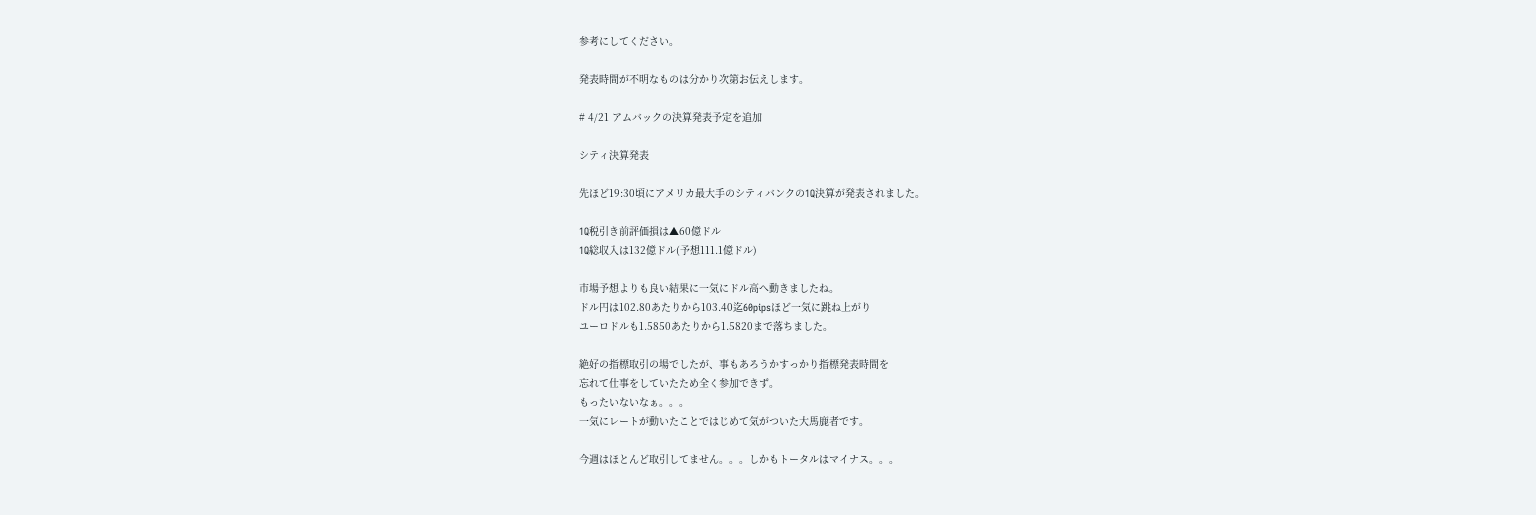参考にしてください。

発表時間が不明なものは分かり次第お伝えします。

# 4/21 アムバックの決算発表予定を追加

シティ決算発表

先ほど19:30頃にアメリカ最大手のシティバンクの1Q決算が発表されました。

1Q税引き前評価損は▲60億ドル
1Q総収入は132億ドル(予想111.1億ドル)

市場予想よりも良い結果に一気にドル高へ動きましたね。
ドル円は102.80あたりから103.40迄60pipsほど一気に跳ね上がり
ユーロドルも1.5850あたりから1.5820まで落ちました。

絶好の指標取引の場でしたが、事もあろうかすっかり指標発表時間を
忘れて仕事をしていたため全く参加できず。
もったいないなぁ。。。
一気にレートが動いたことではじめて気がついた大馬鹿者です。

今週はほとんど取引してません。。。しかもトータルはマイナス。。。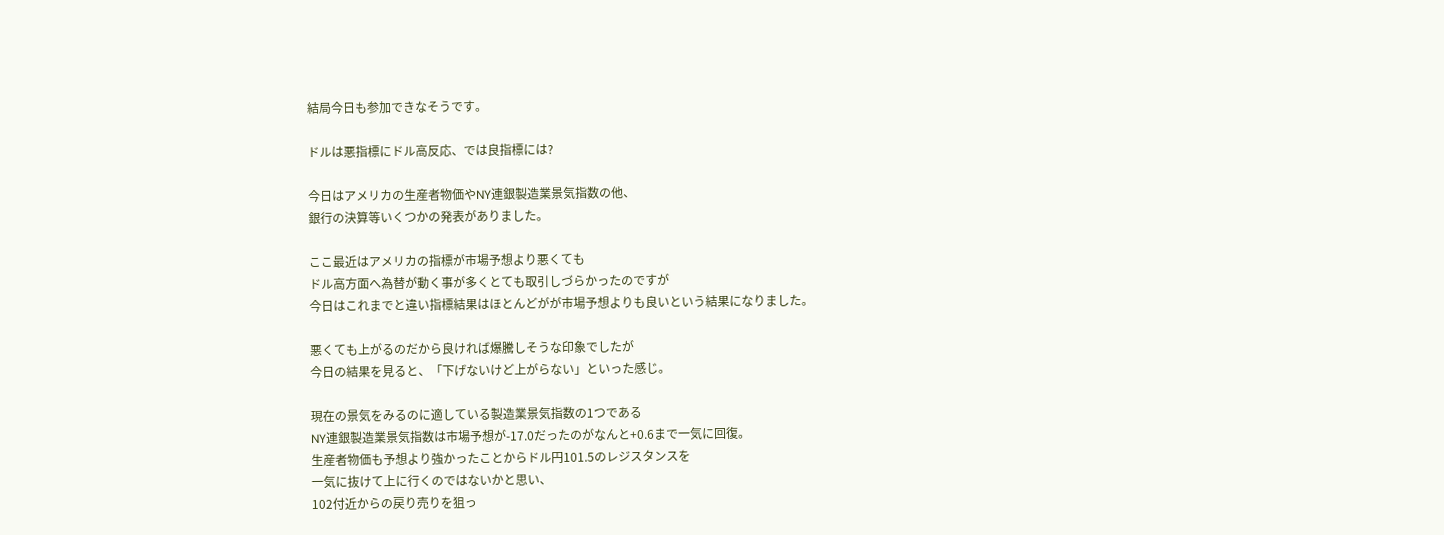結局今日も参加できなそうです。

ドルは悪指標にドル高反応、では良指標には?

今日はアメリカの生産者物価やNY連銀製造業景気指数の他、
銀行の決算等いくつかの発表がありました。

ここ最近はアメリカの指標が市場予想より悪くても
ドル高方面へ為替が動く事が多くとても取引しづらかったのですが
今日はこれまでと違い指標結果はほとんどがが市場予想よりも良いという結果になりました。

悪くても上がるのだから良ければ爆騰しそうな印象でしたが
今日の結果を見ると、「下げないけど上がらない」といった感じ。

現在の景気をみるのに適している製造業景気指数の1つである
NY連銀製造業景気指数は市場予想が-17.0だったのがなんと+0.6まで一気に回復。
生産者物価も予想より強かったことからドル円101.5のレジスタンスを
一気に抜けて上に行くのではないかと思い、
102付近からの戻り売りを狙っ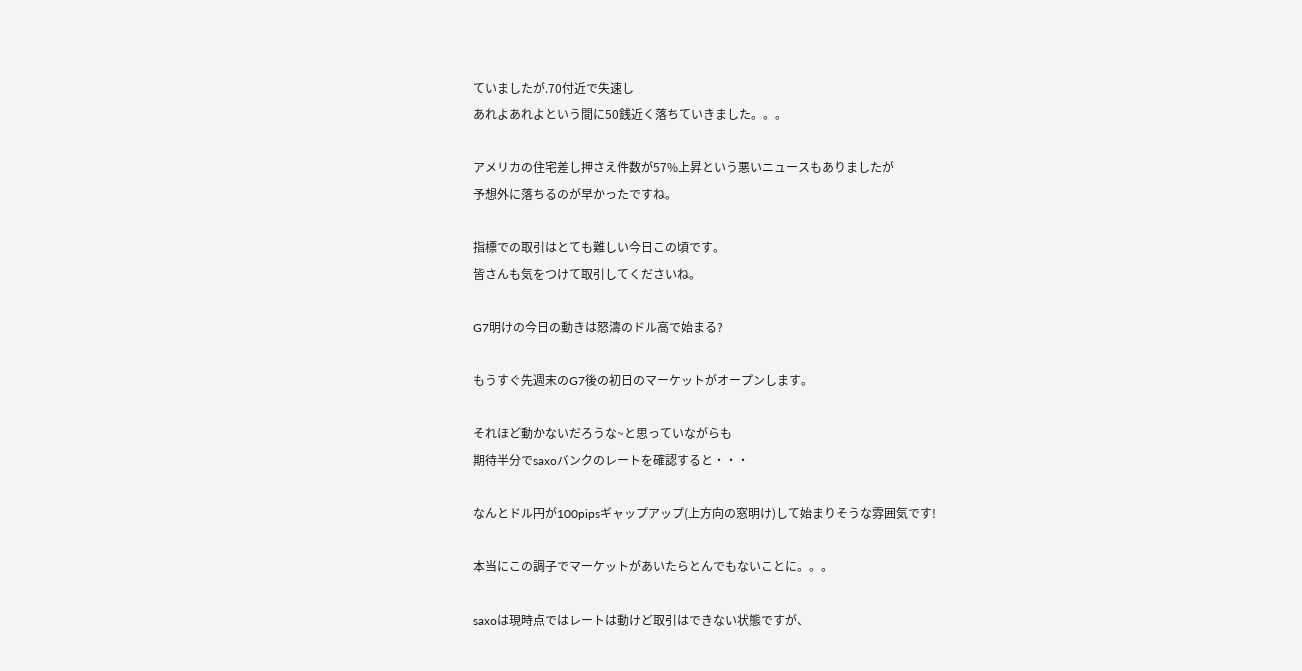ていましたが.70付近で失速し
あれよあれよという間に50銭近く落ちていきました。。。

アメリカの住宅差し押さえ件数が57%上昇という悪いニュースもありましたが
予想外に落ちるのが早かったですね。

指標での取引はとても難しい今日この頃です。
皆さんも気をつけて取引してくださいね。

G7明けの今日の動きは怒濤のドル高で始まる?

もうすぐ先週末のG7後の初日のマーケットがオープンします。

それほど動かないだろうな~と思っていながらも
期待半分でsaxoバンクのレートを確認すると・・・

なんとドル円が100pipsギャップアップ(上方向の窓明け)して始まりそうな雰囲気です!

本当にこの調子でマーケットがあいたらとんでもないことに。。。

saxoは現時点ではレートは動けど取引はできない状態ですが、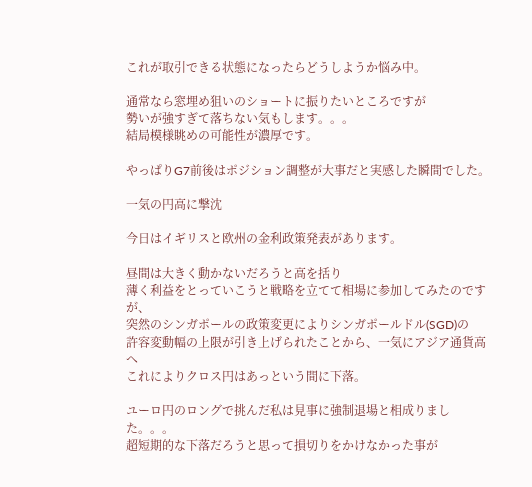これが取引できる状態になったらどうしようか悩み中。

通常なら窓埋め狙いのショートに振りたいところですが
勢いが強すぎて落ちない気もします。。。
結局模様眺めの可能性が濃厚です。

やっぱりG7前後はポジション調整が大事だと実感した瞬間でした。

一気の円高に撃沈

今日はイギリスと欧州の金利政策発表があります。

昼間は大きく動かないだろうと高を括り
薄く利益をとっていこうと戦略を立てて相場に参加してみたのですが、
突然のシンガポールの政策変更によりシンガポールドル(SGD)の
許容変動幅の上限が引き上げられたことから、一気にアジア通貨高へ
これによりクロス円はあっという間に下落。

ユーロ円のロングで挑んだ私は見事に強制退場と相成りました。。。
超短期的な下落だろうと思って損切りをかけなかった事が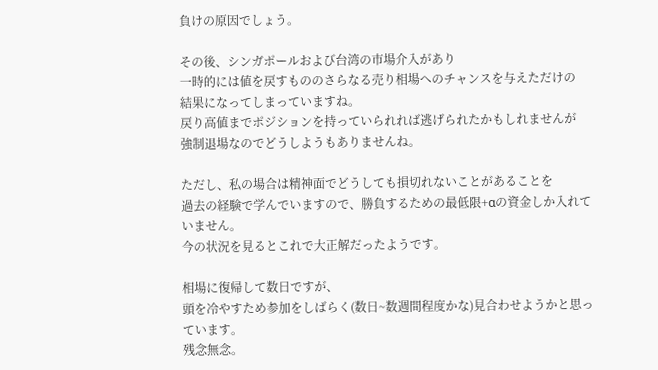負けの原因でしょう。

その後、シンガポールおよび台湾の市場介入があり
一時的には値を戻すもののさらなる売り相場へのチャンスを与えただけの
結果になってしまっていますね。
戻り高値までポジションを持っていられれば逃げられたかもしれませんが
強制退場なのでどうしようもありませんね。

ただし、私の場合は精神面でどうしても損切れないことがあることを
過去の経験で学んでいますので、勝負するための最低限+αの資金しか入れていません。
今の状況を見るとこれで大正解だったようです。

相場に復帰して数日ですが、
頭を冷やすため参加をしばらく(数日~数週間程度かな)見合わせようかと思っています。
残念無念。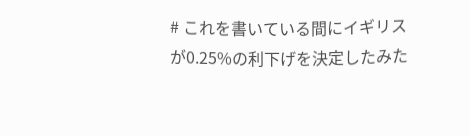# これを書いている間にイギリスが0.25%の利下げを決定したみた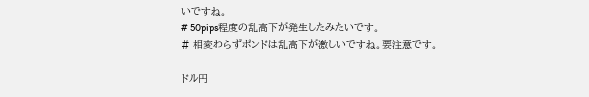いですね。
# 50pips程度の乱高下が発生したみたいです。
# 相変わらずポンドは乱高下が激しいですね。要注意です。

ドル円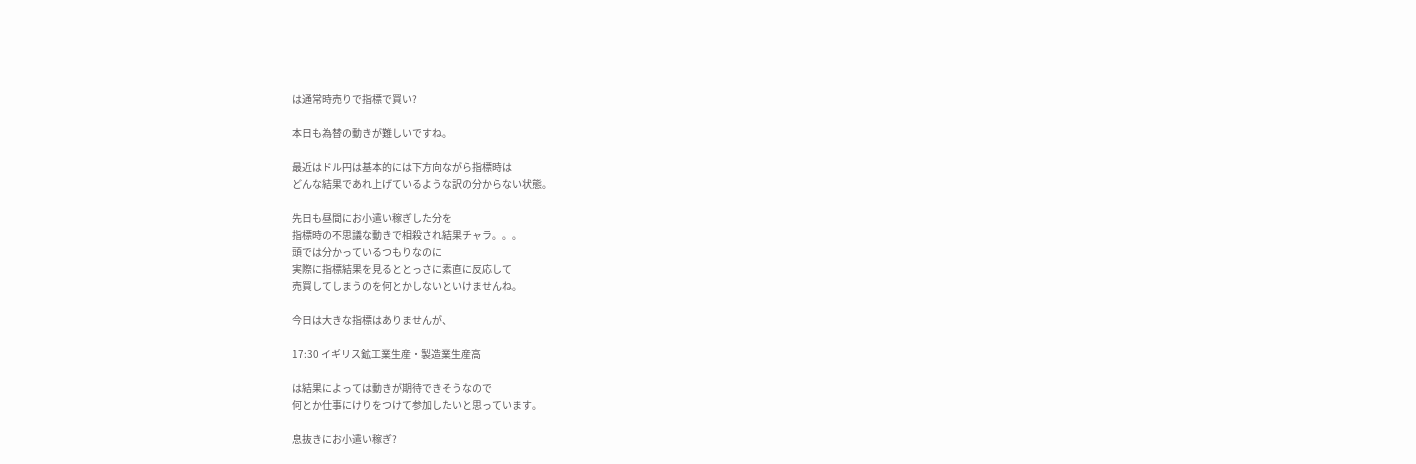は通常時売りで指標で買い?

本日も為替の動きが難しいですね。

最近はドル円は基本的には下方向ながら指標時は
どんな結果であれ上げているような訳の分からない状態。

先日も昼間にお小遣い稼ぎした分を
指標時の不思議な動きで相殺され結果チャラ。。。
頭では分かっているつもりなのに
実際に指標結果を見るととっさに素直に反応して
売買してしまうのを何とかしないといけませんね。

今日は大きな指標はありませんが、

17:30 イギリス鉱工業生産・製造業生産高

は結果によっては動きが期待できそうなので
何とか仕事にけりをつけて参加したいと思っています。

息抜きにお小遣い稼ぎ?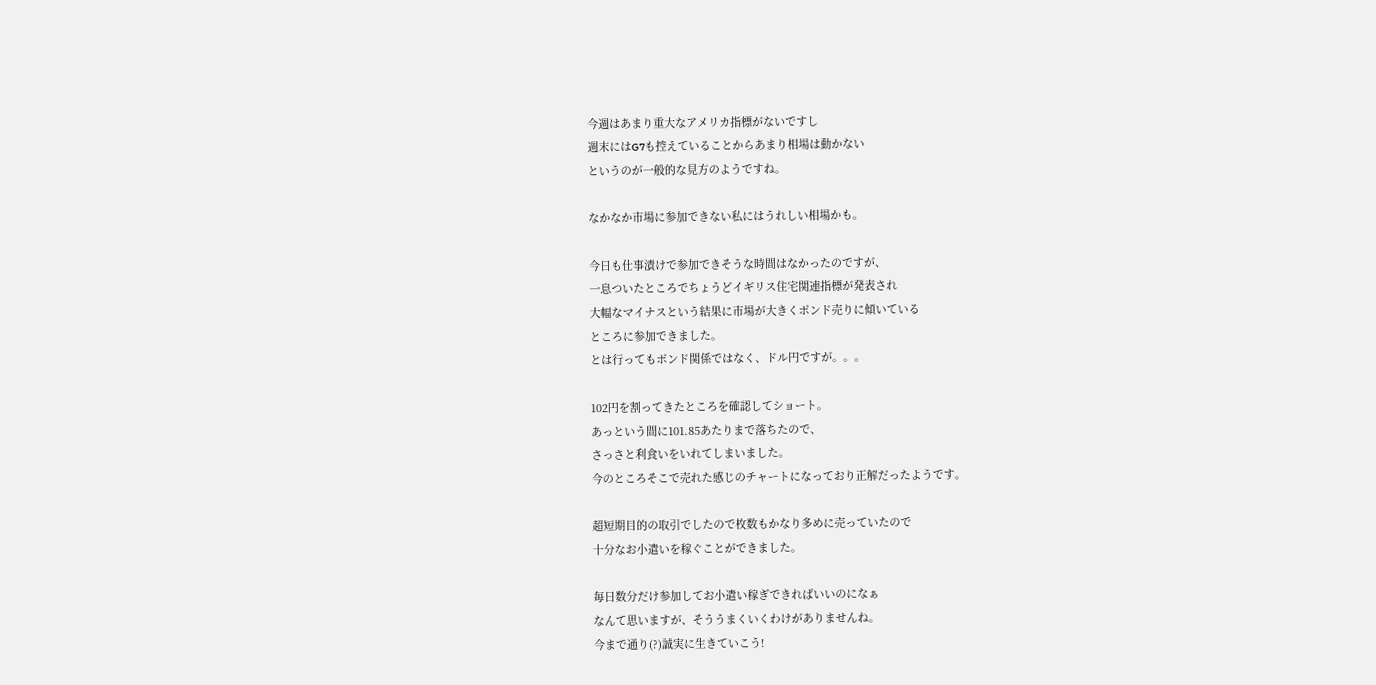今週はあまり重大なアメリカ指標がないですし
週末にはG7も控えていることからあまり相場は動かない
というのが一般的な見方のようですね。

なかなか市場に参加できない私にはうれしい相場かも。

今日も仕事漬けで参加できそうな時間はなかったのですが、
一息ついたところでちょうどイギリス住宅関連指標が発表され
大幅なマイナスという結果に市場が大きくポンド売りに傾いている
ところに参加できました。
とは行ってもポンド関係ではなく、ドル円ですが。。。

102円を割ってきたところを確認してショート。
あっという間に101.85あたりまで落ちたので、
さっさと利食いをいれてしまいました。
今のところそこで売れた感じのチャートになっており正解だったようです。

超短期目的の取引でしたので枚数もかなり多めに売っていたので
十分なお小遣いを稼ぐことができました。

毎日数分だけ参加してお小遣い稼ぎできればいいのになぁ
なんて思いますが、そううまくいくわけがありませんね。
今まで通り(?)誠実に生きていこう!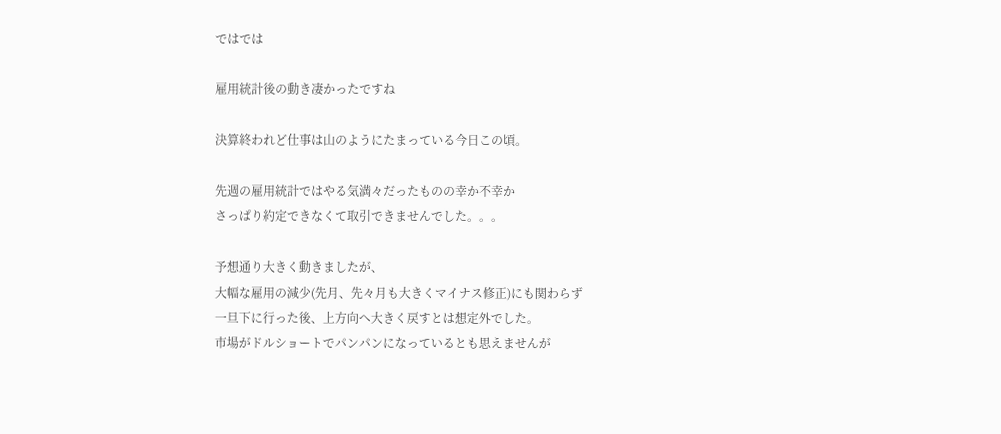ではでは

雇用統計後の動き凄かったですね

決算終われど仕事は山のようにたまっている今日この頃。

先週の雇用統計ではやる気満々だったものの幸か不幸か
さっぱり約定できなくて取引できませんでした。。。

予想通り大きく動きましたが、
大幅な雇用の減少(先月、先々月も大きくマイナス修正)にも関わらず
一旦下に行った後、上方向へ大きく戻すとは想定外でした。
市場がドルショートでパンパンになっているとも思えませんが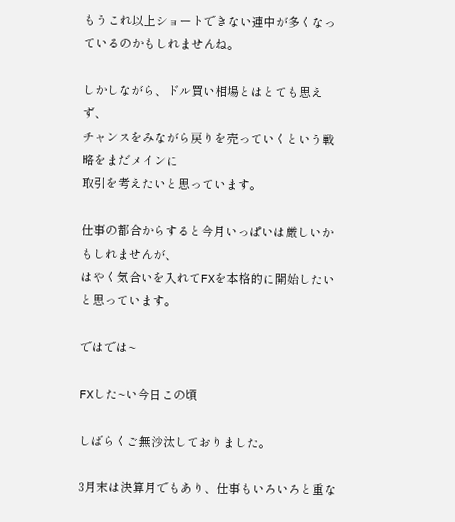もうこれ以上ショートできない連中が多くなっているのかもしれませんね。

しかしながら、ドル買い相場とはとても思えず、
チャンスをみながら戻りを売っていくという戦略をまだメインに
取引を考えたいと思っています。

仕事の都合からすると今月いっぱいは厳しいかもしれませんが、
はやく気合いを入れてFXを本格的に開始したいと思っています。

ではでは~

FXした~い今日この頃

しばらくご無沙汰しておりました。

3月末は決算月でもあり、仕事もいろいろと重な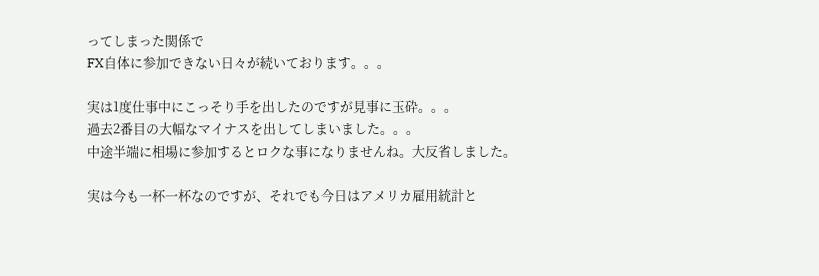ってしまった関係で
FX自体に参加できない日々が続いております。。。

実は1度仕事中にこっそり手を出したのですが見事に玉砕。。。
過去2番目の大幅なマイナスを出してしまいました。。。
中途半端に相場に参加するとロクな事になりませんね。大反省しました。

実は今も一杯一杯なのですが、それでも今日はアメリカ雇用統計と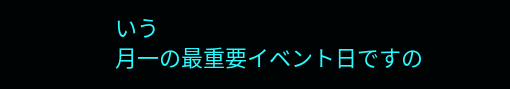いう
月一の最重要イベント日ですの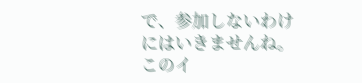で、参加しないわけにはいきませんね。
このイ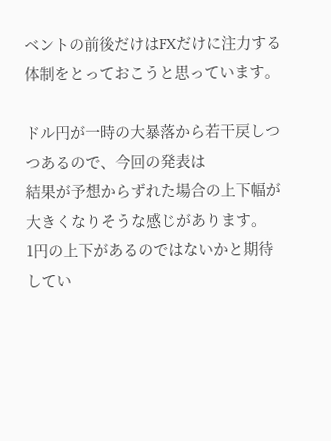ベントの前後だけはFXだけに注力する体制をとっておこうと思っています。

ドル円が一時の大暴落から若干戻しつつあるので、今回の発表は
結果が予想からずれた場合の上下幅が大きくなりそうな感じがあります。
1円の上下があるのではないかと期待してい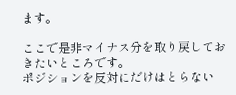ます。

ここで是非マイナス分を取り戻しておきたいところです。
ポジションを反対にだけはとらない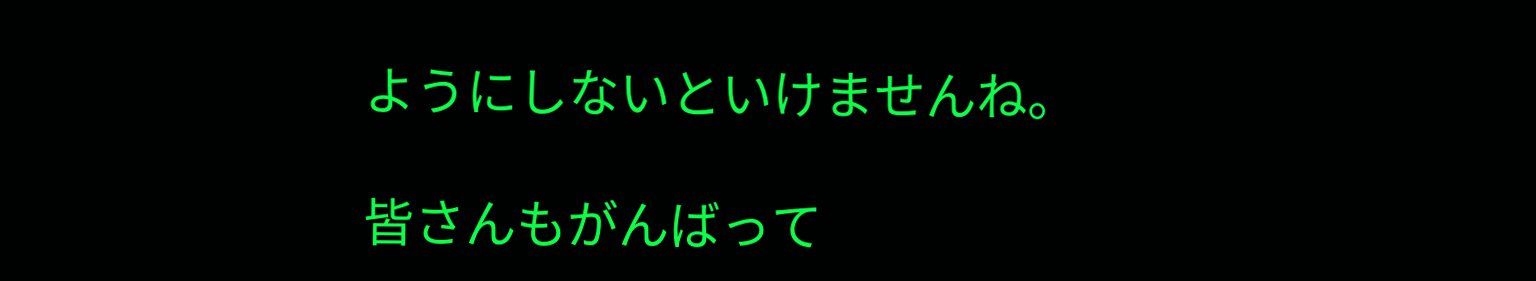ようにしないといけませんね。

皆さんもがんばって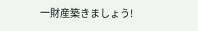一財産築きましょう!